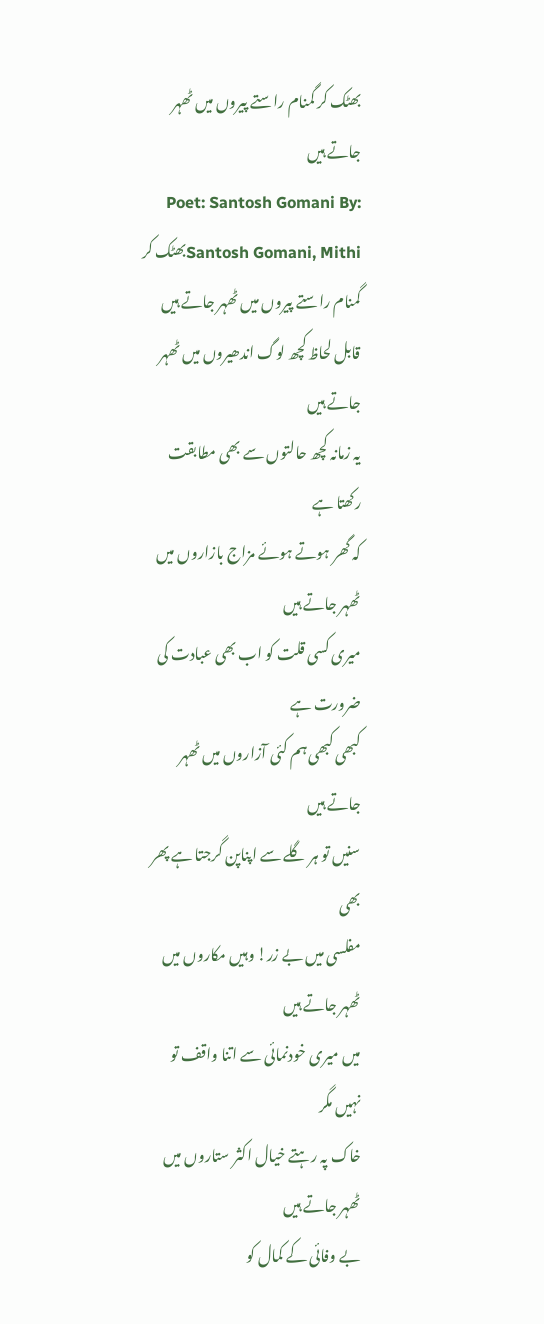بھٹک کر گمنام راستے پیروں میں ٹھہر جاتے ہیں
Poet: Santosh Gomani By: Santosh Gomani, Mithiبھٹک کر گمنام راستے پیروں میں ٹھہر جاتے ہیں
قابل لحاظ کچھ لوگ اندھیروں میں ٹھہر جاتے ہیں
یہ زمانہ کچھ حالتوں سے بھی مطابقت رکھتا ہے
کہ گھر ہوتے ہوئے مزاج بازاروں میں ٹھہر جاتے ہیں
میری کسی قلت کو اب بھی عبادت کی ضرورت ہے
کبھی کبھی ہم کئی آزاروں میں ٹھہر جاتے ہیں
سنیں تو ہر گلے سے اپناپن گرجتا ہے پھر بھی
مفلسی میں بے زر! وہیں مکاروں میں ٹھہر جاتے ہیں
میں میری خودنمائی سے اتنا واقف تو نہیں مگر
خاک پہ رہتے خیال اکثر ستاروں میں ٹھہر جاتے ہیں
بے وفائی کے کمال کو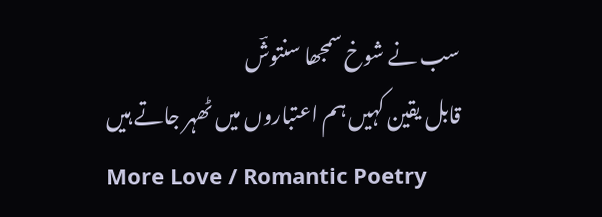سب نے شوخ سمجھا سنتوشؔ
قابل یقین کہیں ہم اعتباروں میں ٹھہر جاتے ہیں
More Love / Romantic Poetry